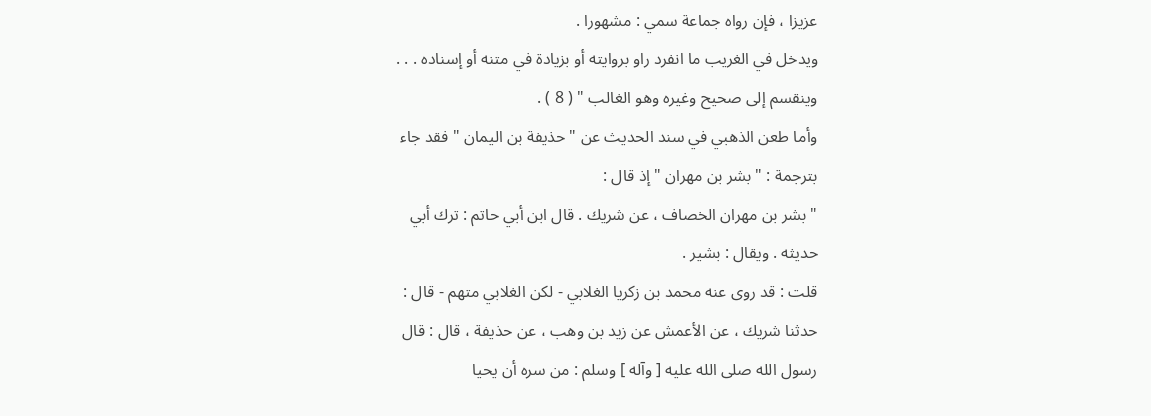عزيزا ، فإن رواه جماعة سمي : مشهورا .
ويدخل في الغريب ما انفرد راو بروايته أو بزيادة في متنه أو إسناده . . .
وينقسم إلى صحيح وغيره وهو الغالب " ( 8 ) .
وأما طعن الذهبي في سند الحديث عن " حذيفة بن اليمان " فقد جاء
بترجمة : " بشر بن مهران " إذ قال :
" بشر بن مهران الخصاف ، عن شريك . قال ابن أبي حاتم : ترك أبي
حديثه . ويقال : بشير .
قلت : قد روى عنه محمد بن زكريا الغلابي - لكن الغلابي متهم - قال :
حدثنا شريك ، عن الأعمش عن زيد بن وهب ، عن حذيفة ، قال : قال
رسول الله صلى الله عليه [ وآله ] وسلم : من سره أن يحيا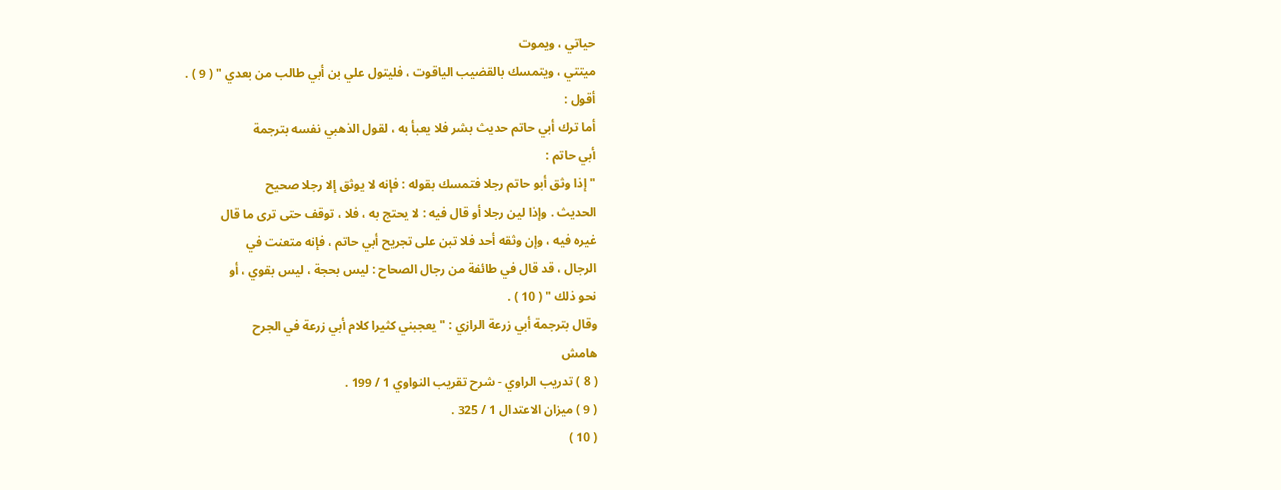حياتي ، ويموت
ميتتي ، ويتمسك بالقضيب الياقوت ، فليتول علي بن أبي طالب من بعدي " ( 9 ) .
أقول :
أما ترك أبي حاتم حديث بشر فلا يعبأ به ، لقول الذهبي نفسه بترجمة
أبي حاتم :
" إذا وثق أبو حاتم رجلا فتمسك بقوله : فإنه لا يوثق إلا رجلا صحيح
الحديث . وإذا لين رجلا أو قال فيه : لا يحتج به ، فلا ، توقف حتى ترى ما قال
غيره فيه ، وإن وثقه أحد فلا تبن على تجريح أبي حاتم ، فإنه متعنت في
الرجال ، قد قال في طائفة من رجال الصحاح : ليس بحجة ، ليس بقوي ، أو
نحو ذلك " ( 10 ) .
وقال بترجمة أبي زرعة الرازي : " يعجبني كثيرا كلام أبي زرعة في الجرح
هامش
( 8 ) تدريب الراوي - شرح تقريب النواوي 1 / 199 .
( 9 ) ميزان الاعتدال 1 / 325 .
( 10 )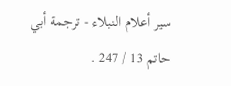سير أعلام النبلاء - ترجمة أبي حاتم 13 / 247 .